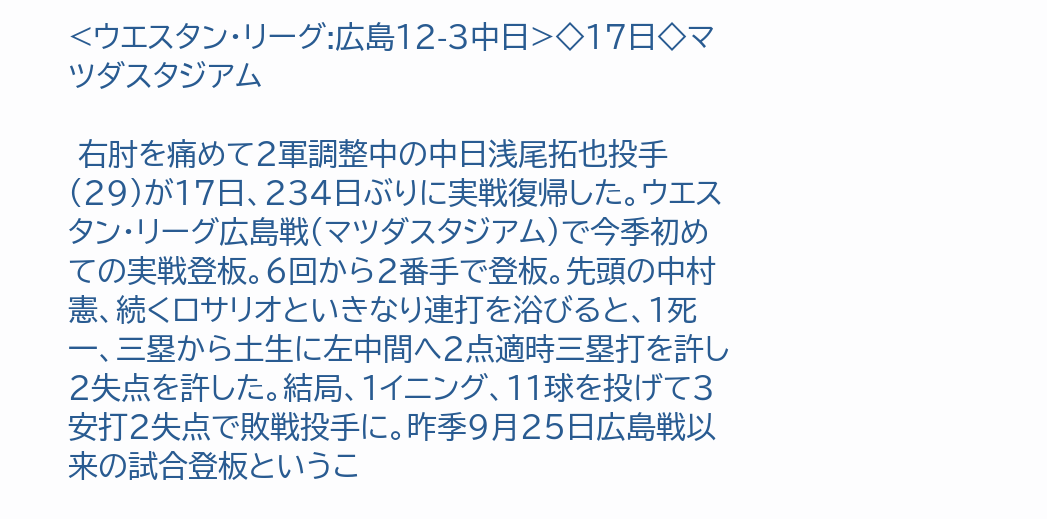<ウエスタン・リーグ:広島12-3中日>◇17日◇マツダスタジアム

 右肘を痛めて2軍調整中の中日浅尾拓也投手(29)が17日、234日ぶりに実戦復帰した。ウエスタン・リーグ広島戦(マツダスタジアム)で今季初めての実戦登板。6回から2番手で登板。先頭の中村憲、続くロサリオといきなり連打を浴びると、1死一、三塁から土生に左中間へ2点適時三塁打を許し2失点を許した。結局、1イニング、11球を投げて3安打2失点で敗戦投手に。昨季9月25日広島戦以来の試合登板というこ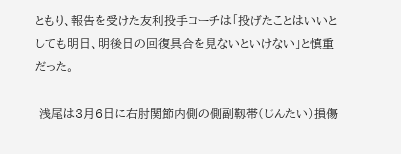ともり、報告を受けた友利投手コーチは「投げたことはいいとしても明日、明後日の回復具合を見ないといけない」と慎重だった。

 浅尾は3月6日に右肘関節内側の側副靱帯(じんたい)損傷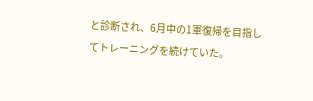と診断され、6月中の1軍復帰を目指してトレーニングを続けていた。